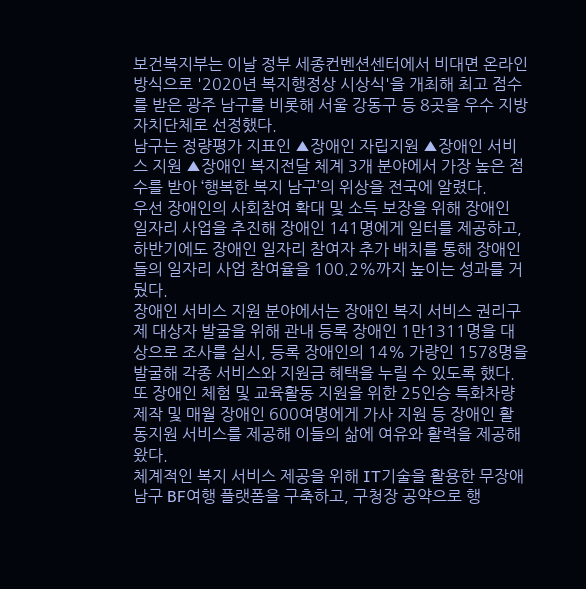보건복지부는 이날 정부 세종컨벤션센터에서 비대면 온라인 방식으로 '2020년 복지행정상 시상식'을 개최해 최고 점수를 받은 광주 남구를 비롯해 서울 강동구 등 8곳을 우수 지방자치단체로 선정했다.
남구는 정량평가 지표인 ▲장애인 자립지원 ▲장애인 서비스 지원 ▲장애인 복지전달 체계 3개 분야에서 가장 높은 점수를 받아 ‘행복한 복지 남구’의 위상을 전국에 알렸다.
우선 장애인의 사회참여 확대 및 소득 보장을 위해 장애인 일자리 사업을 추진해 장애인 141명에게 일터를 제공하고, 하반기에도 장애인 일자리 참여자 추가 배치를 통해 장애인들의 일자리 사업 참여율을 100.2%까지 높이는 성과를 거뒀다.
장애인 서비스 지원 분야에서는 장애인 복지 서비스 권리구제 대상자 발굴을 위해 관내 등록 장애인 1만1311명을 대상으로 조사를 실시, 등록 장애인의 14% 가량인 1578명을 발굴해 각종 서비스와 지원금 혜택을 누릴 수 있도록 했다.
또 장애인 체험 및 교육활동 지원을 위한 25인승 특화차량 제작 및 매월 장애인 600여명에게 가사 지원 등 장애인 활동지원 서비스를 제공해 이들의 삶에 여유와 활력을 제공해 왔다.
체계적인 복지 서비스 제공을 위해 IT기술을 활용한 무장애 남구 BF여행 플랫폼을 구축하고, 구청장 공약으로 행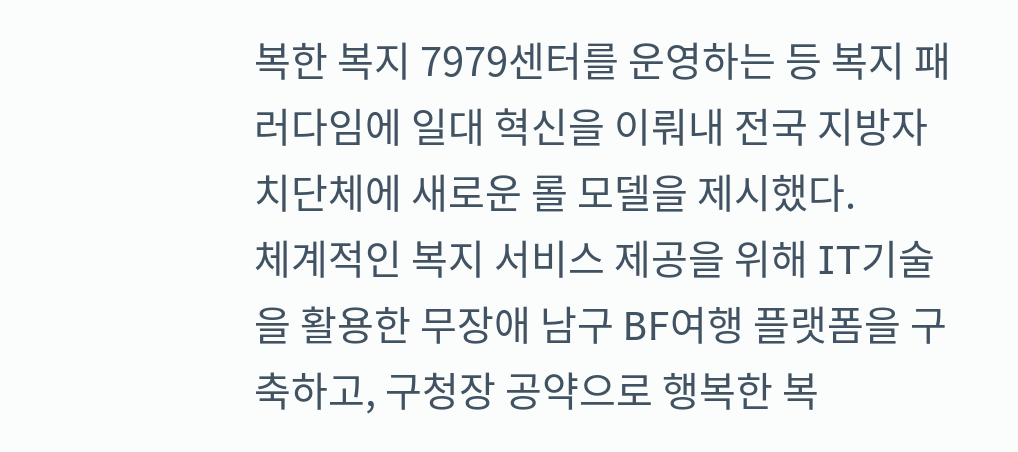복한 복지 7979센터를 운영하는 등 복지 패러다임에 일대 혁신을 이뤄내 전국 지방자치단체에 새로운 롤 모델을 제시했다.
체계적인 복지 서비스 제공을 위해 IT기술을 활용한 무장애 남구 BF여행 플랫폼을 구축하고, 구청장 공약으로 행복한 복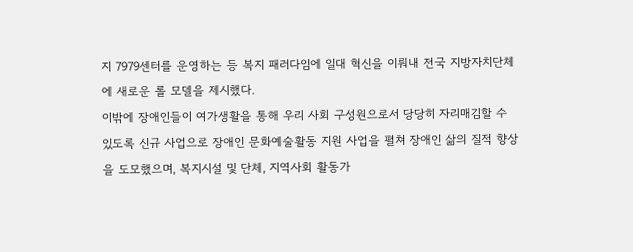지 7979센터를 운영하는 등 복지 패러다임에 일대 혁신을 이뤄내 전국 지방자치단체에 새로운 롤 모델을 제시했다.
이밖에 장애인들이 여가생활을 통해 우리 사회 구성원으로서 당당히 자리매김할 수 있도록 신규 사업으로 장애인 문화예술활동 지원 사업을 펼쳐 장애인 삶의 질적 향상을 도모했으며, 복지시설 및 단체, 지역사회 활동가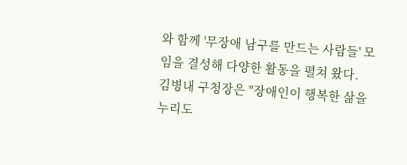와 함께 '무장애 남구를 만드는 사람들' 모임을 결성해 다양한 활동을 펼쳐 왔다.
김병내 구청장은 "장애인이 행복한 삶을 누리도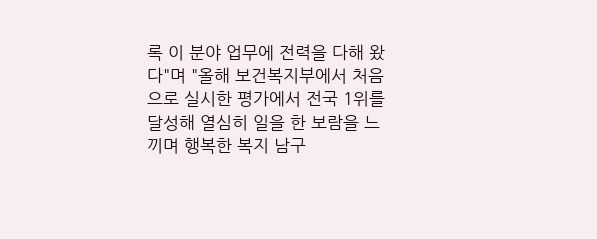록 이 분야 업무에 전력을 다해 왔다"며 "올해 보건복지부에서 처음으로 실시한 평가에서 전국 1위를 달성해 열심히 일을 한 보람을 느끼며 행복한 복지 남구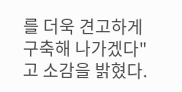를 더욱 견고하게 구축해 나가겠다"고 소감을 밝혔다.